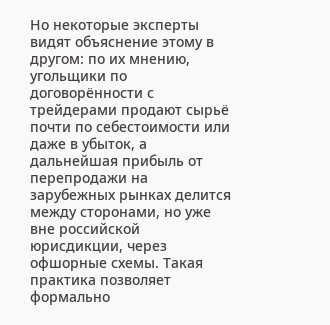Но некоторые эксперты видят объяснение этому в другом: по их мнению, угольщики по договорённости с трейдерами продают сырьё почти по себестоимости или даже в убыток, а дальнейшая прибыль от перепродажи на зарубежных рынках делится между сторонами, но уже вне российской юрисдикции, через офшорные схемы. Такая практика позволяет формально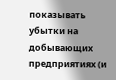показывать убытки на добывающих предприятиях (и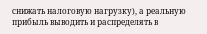снижать налоговую нагрузку), а реальную прибыль выводить и распределять в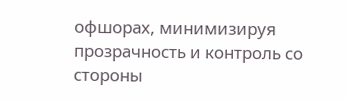офшорах, минимизируя прозрачность и контроль со стороны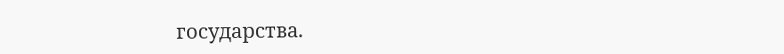государства.